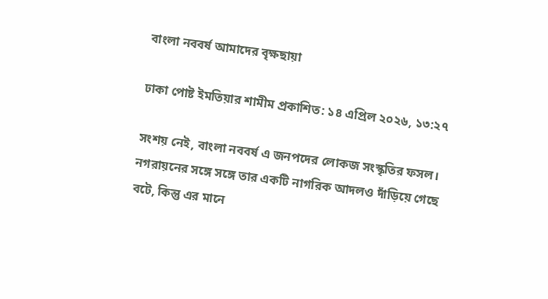বাংলা নববর্ষ আমাদের বৃক্ষছায়া

ঢাকা পোষ্ট ইমতিয়ার শামীম প্রকাশিত: ১৪ এপ্রিল ২০২৬, ১৩:২৭

সংশয় নেই, বাংলা নববর্ষ এ জনপদের লোকজ সংস্কৃতির ফসল। নগরায়নের সঙ্গে সঙ্গে তার একটি নাগরিক আদলও দাঁড়িয়ে গেছে বটে, কিন্তু এর মানে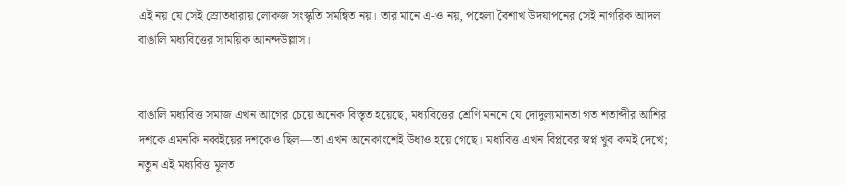এই নয় যে সেই স্রোতধারায় লোকজ সংস্কৃতি সমন্বিত নয়। তার মানে এ-ও নয়, পহেলা বৈশাখ উদযাপনের সেই নাগরিক আদল বাঙালি মধ্যবিত্তের সাময়িক আনন্দউল্লাস।


বাঙালি মধ্যবিত্ত সমাজ এখন আগের চেয়ে অনেক বিস্তৃত হয়েছে, মধ্যবিত্তের শ্রেণি মননে যে দোদুল্যমানতা গত শতাব্দীর আশির দশকে এমনকি নব্বইয়ের দশকেও ছিল—তা এখন অনেকাংশেই উধাও হয়ে গেছে। মধ্যবিত্ত এখন বিপ্লবের স্বপ্ন খুব কমই দেখে; নতুন এই মধ্যবিত্ত মূলত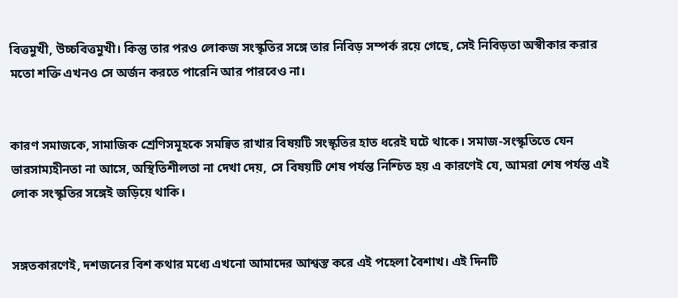বিত্তমুখী, উচ্চবিত্তমুখী। কিন্তু তার পরও লোকজ সংস্কৃতির সঙ্গে তার নিবিড় সম্পর্ক রয়ে গেছে, সেই নিবিড়তা অস্বীকার করার মতো শক্তি এখনও সে অর্জন করতে পারেনি আর পারবেও না।


কারণ সমাজকে, সামাজিক শ্রেণিসমূহকে সমন্বিত রাখার বিষয়টি সংস্কৃতির হাত ধরেই ঘটে থাকে। সমাজ-সংস্কৃতিতে যেন ভারসাম্যহীনতা না আসে, অস্থিতিশীলতা না দেখা দেয়, সে বিষয়টি শেষ পর্যন্ত নিশ্চিত হয় এ কারণেই যে, আমরা শেষ পর্যন্ত এই লোক সংস্কৃতির সঙ্গেই জড়িয়ে থাকি।


সঙ্গতকারণেই, দশজনের বিশ কথার মধ্যে এখনো আমাদের আশ্বস্ত করে এই পহেলা বৈশাখ। এই দিনটি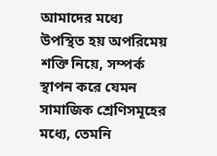আমাদের মধ্যে উপস্থিত হয় অপরিমেয় শক্তি নিয়ে, সম্পর্ক স্থাপন করে যেমন সামাজিক শ্রেণিসমূহের মধ্যে, তেমনি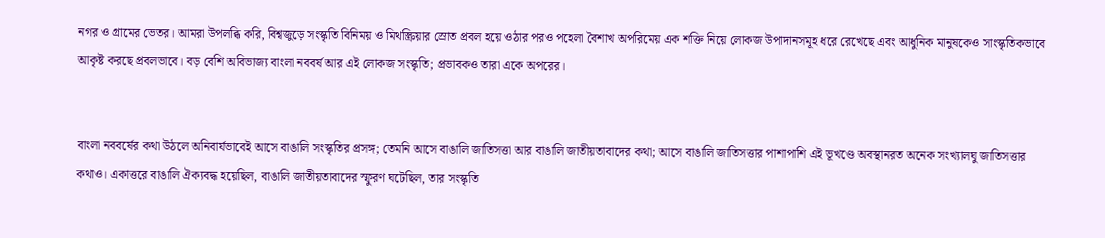নগর ও গ্রামের ভেতর। আমরা উপলব্ধি করি, বিশ্বজুড়ে সংস্কৃতি বিনিময় ও মিথস্ক্রিয়ার স্রোত প্রবল হয়ে ওঠার পরও পহেলা বৈশাখ অপরিমেয় এক শক্তি নিয়ে লোকজ উপাদানসমূহ ধরে রেখেছে এবং আধুনিক মানুষকেও সাংস্কৃতিকভাবে আকৃষ্ট করছে প্রবলভাবে। বড় বেশি অবিভাজ্য বাংলা নববর্ষ আর এই লোকজ সংস্কৃতি; প্রভাবকও তারা একে অপরের।


বাংলা নববর্ষের কথা উঠলে অনিবার্যভাবেই আসে বাঙালি সংস্কৃতির প্রসঙ্গ; তেমনি আসে বাঙালি জাতিসত্তা আর বাঙালি জাতীয়তাবাদের কথা; আসে বাঙালি জাতিসত্তার পাশাপাশি এই ভূখণ্ডে অবস্থানরত অনেক সংখ্যালঘু জাতিসত্তার কথাও। একাত্তরে বাঙালি ঐক্যবদ্ধ হয়েছিল, বাঙালি জাতীয়তাবাদের স্ফুরণ ঘটেছিল, তার সংস্কৃতি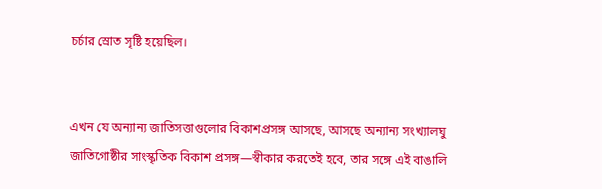চর্চার স্রোত সৃষ্টি হয়েছিল।


এখন যে অন্যান্য জাতিসত্তাগুলোর বিকাশপ্রসঙ্গ আসছে, আসছে অন্যান্য সংখ্যালঘু জাতিগোষ্ঠীর সাংস্কৃতিক বিকাশ প্রসঙ্গ—স্বীকার করতেই হবে, তার সঙ্গে এই বাঙালি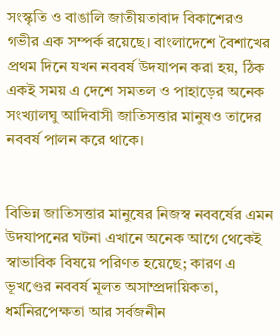সংস্কৃতি ও বাঙালি জাতীয়তাবাদ বিকাশেরও গভীর এক সম্পর্ক রয়েছে। বাংলাদেশে বৈশাখের প্রথম দিনে যখন নববর্ষ উদযাপন করা হয়, ঠিক একই সময় এ দেশে সমতল ও পাহাড়ের অনেক সংখ্যালঘু আদিবাসী জাতিসত্তার মানুষও তাদের নববর্ষ পালন করে থাকে।


বিভিন্ন জাতিসত্তার মানুষের নিজস্ব নববর্ষের এমন উদযাপনের ঘটনা এখানে অনেক আগে থেকেই স্বাভাবিক বিষয়ে পরিণত হয়েছে; কারণ এ ভূখণ্ডের নববর্ষ মূলত অসাম্প্রদায়িকতা, ধর্মনিরপেক্ষতা আর সর্বজনীন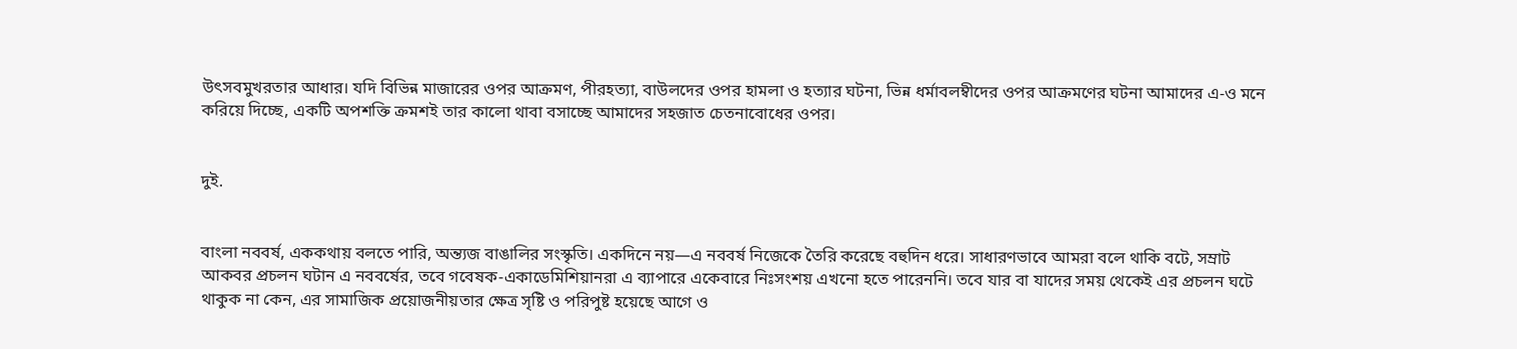উৎসবমুখরতার আধার। যদি বিভিন্ন মাজারের ওপর আক্রমণ, পীরহত্যা, বাউলদের ওপর হামলা ও হত্যার ঘটনা, ভিন্ন ধর্মাবলম্বীদের ওপর আক্রমণের ঘটনা আমাদের এ-ও মনে করিয়ে দিচ্ছে, একটি অপশক্তি ক্রমশই তার কালো থাবা বসাচ্ছে আমাদের সহজাত চেতনাবোধের ওপর।


দুই.


বাংলা নববর্ষ, এককথায় বলতে পারি, অন্ত্যজ বাঙালির সংস্কৃতি। একদিনে নয়—এ নববর্ষ নিজেকে তৈরি করেছে বহুদিন ধরে। সাধারণভাবে আমরা বলে থাকি বটে, সম্রাট আকবর প্রচলন ঘটান এ নববর্ষের, তবে গবেষক-একাডেমিশিয়ানরা এ ব্যাপারে একেবারে নিঃসংশয় এখনো হতে পারেননি। তবে যার বা যাদের সময় থেকেই এর প্রচলন ঘটে থাকুক না কেন, এর সামাজিক প্রয়োজনীয়তার ক্ষেত্র সৃষ্টি ও পরিপুষ্ট হয়েছে আগে ও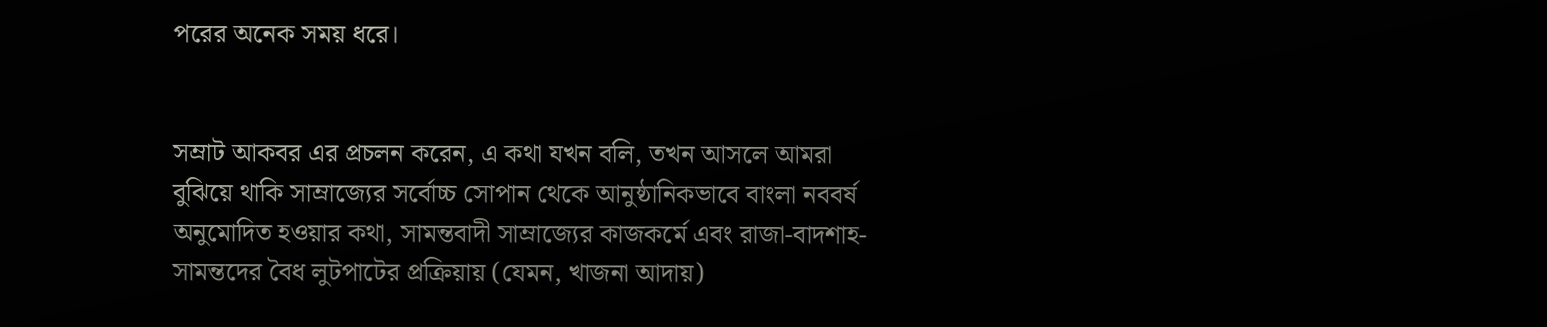পরের অনেক সময় ধরে।


সম্রাট আকবর এর প্রচলন করেন, এ কথা যখন বলি, তখন আসলে আমরা বুঝিয়ে থাকি সাম্রাজ্যের সর্বোচ্চ সোপান থেকে আনুষ্ঠানিকভাবে বাংলা নববর্ষ অনুমোদিত হওয়ার কথা, সামন্তবাদী সাম্রাজ্যের কাজকর্মে এবং রাজা-বাদশাহ-সামন্তদের বৈধ লুটপাটের প্রক্রিয়ায় (যেমন, খাজনা আদায়)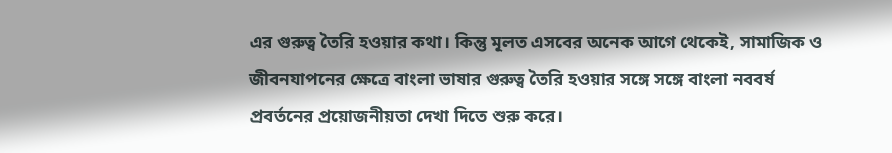এর গুরুত্ব তৈরি হওয়ার কথা। কিন্তু মূলত এসবের অনেক আগে থেকেই, সামাজিক ও জীবনযাপনের ক্ষেত্রে বাংলা ভাষার গুরুত্ব তৈরি হওয়ার সঙ্গে সঙ্গে বাংলা নববর্ষ প্রবর্তনের প্রয়োজনীয়তা দেখা দিতে শুরু করে।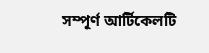সম্পূর্ণ আর্টিকেলটি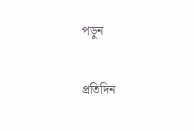পড়ুন

প্রতিদিন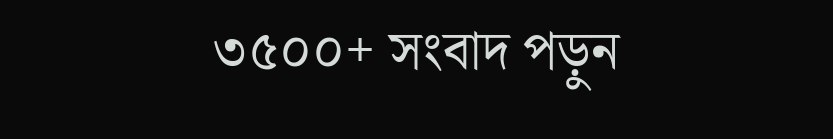৩৫০০+ সংবাদ পড়ুন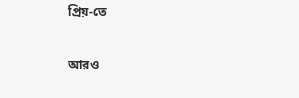প্রিয়-তে

আরও